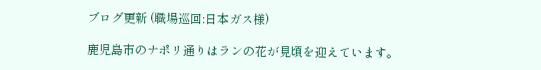ブログ更新 (職場巡回:日本ガス様)

鹿児島市のナポリ通りはランの花が見頃を迎えています。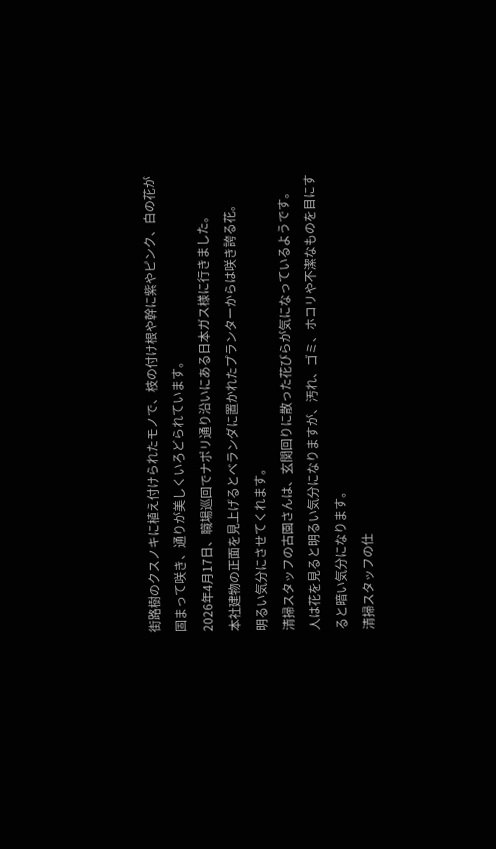街路樹のクスノキに植え付けられたモノで、枝の付け根や幹に紫やピンク、白の花が固まって咲き、通りが美しくいろどられています。
2026年4月17日、職場巡回でナポリ通り沿いにある日本ガス様に行きました。
本社建物の正面を見上げるとベランダに置かれたプランターからは咲き誇る花。
明るい気分にさせてくれます。
清掃スタッフの古園さんは、玄関回りに散った花びらが気になっているようです。
人は花を見ると明るい気分になりますが、汚れ、ゴミ、ホコリや不潔なものを目にすると暗い気分になります。
清掃スタッフの仕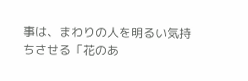事は、まわりの人を明るい気持ちさせる「花のあ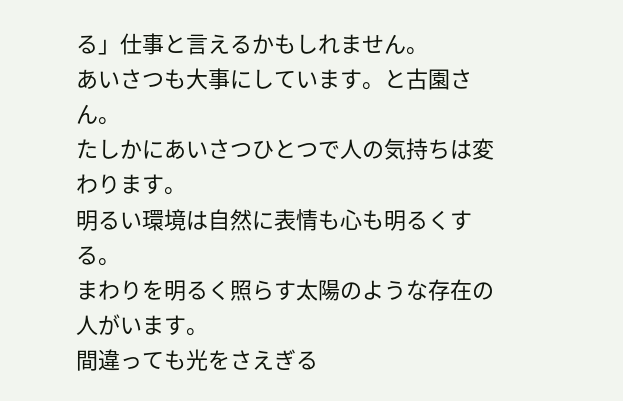る」仕事と言えるかもしれません。
あいさつも大事にしています。と古園さん。
たしかにあいさつひとつで人の気持ちは変わります。
明るい環境は自然に表情も心も明るくする。
まわりを明るく照らす太陽のような存在の人がいます。
間違っても光をさえぎる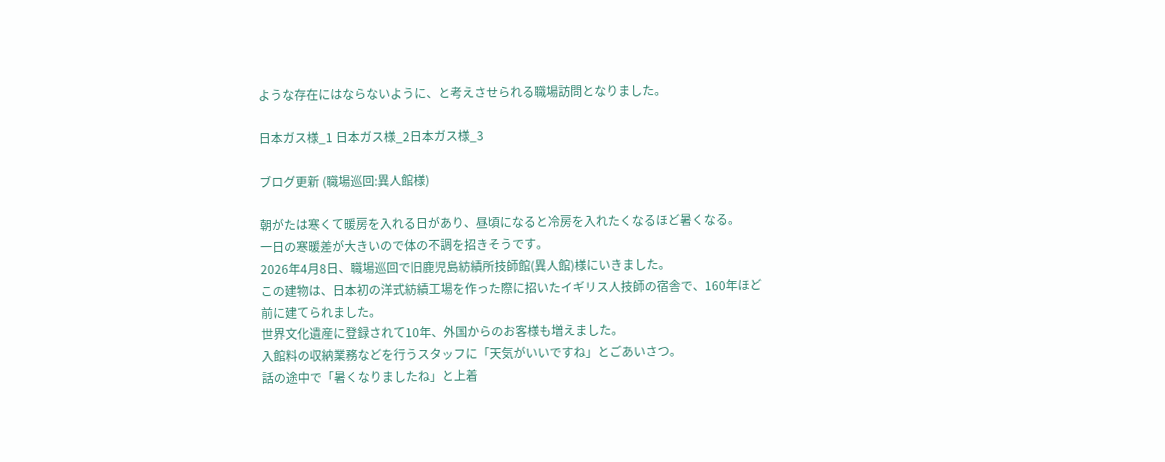ような存在にはならないように、と考えさせられる職場訪問となりました。

日本ガス様_1 日本ガス様_2日本ガス様_3

ブログ更新 (職場巡回:異人館様)

朝がたは寒くて暖房を入れる日があり、昼頃になると冷房を入れたくなるほど暑くなる。
一日の寒暖差が大きいので体の不調を招きそうです。
2026年4月8日、職場巡回で旧鹿児島紡績所技師館(異人館)様にいきました。
この建物は、日本初の洋式紡績工場を作った際に招いたイギリス人技師の宿舎で、160年ほど前に建てられました。
世界文化遺産に登録されて10年、外国からのお客様も増えました。
入館料の収納業務などを行うスタッフに「天気がいいですね」とごあいさつ。
話の途中で「暑くなりましたね」と上着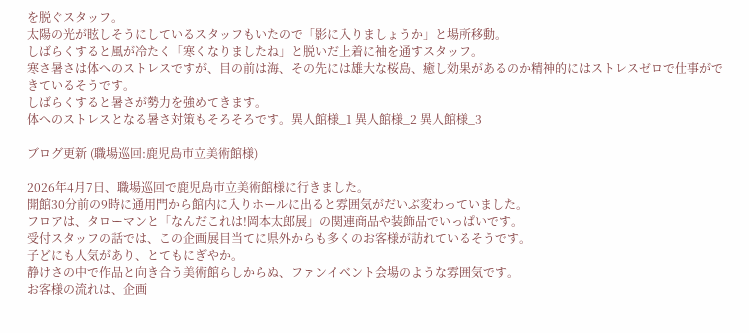を脱ぐスタッフ。
太陽の光が眩しそうにしているスタッフもいたので「影に入りましょうか」と場所移動。
しばらくすると風が冷たく「寒くなりましたね」と脱いだ上着に袖を通すスタッフ。
寒さ暑さは体へのストレスですが、目の前は海、その先には雄大な桜島、癒し効果があるのか精神的にはストレスゼロで仕事ができているそうです。
しばらくすると暑さが勢力を強めてきます。
体へのストレスとなる暑さ対策もそろそろです。異人館様_1 異人館様_2 異人館様_3

ブログ更新 (職場巡回:鹿児島市立美術館様)

2026年4月7日、職場巡回で鹿児島市立美術館様に行きました。
開館30分前の9時に通用門から館内に入りホールに出ると雰囲気がだいぶ変わっていました。
フロアは、タローマンと「なんだこれは!岡本太郎展」の関連商品や装飾品でいっぱいです。
受付スタッフの話では、この企画展目当てに県外からも多くのお客様が訪れているそうです。
子どにも人気があり、とてもにぎやか。
静けさの中で作品と向き合う美術館らしからぬ、ファンイベント会場のような雰囲気です。
お客様の流れは、企画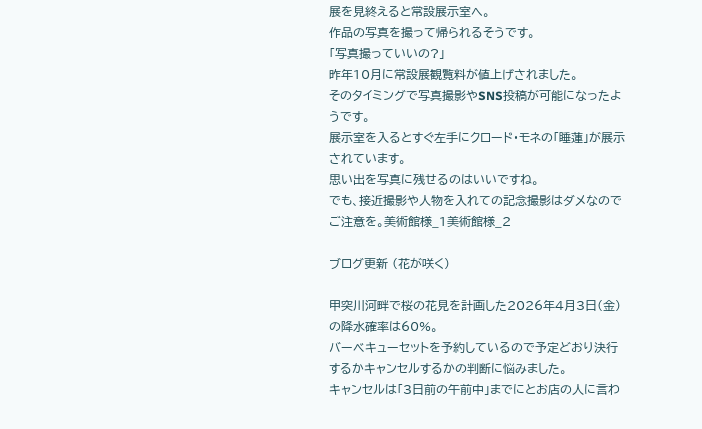展を見終えると常設展示室へ。
作品の写真を撮って帰られるそうです。
「写真撮っていいの?」
昨年10月に常設展観覧料が値上げされました。
そのタイミングで写真撮影やSNS投稿が可能になったようです。
展示室を入るとすぐ左手にクロード・モネの「睡蓮」が展示されています。
思い出を写真に残せるのはいいですね。
でも、接近撮影や人物を入れての記念撮影はダメなのでご注意を。美術館様_1美術館様_2

ブログ更新 (花が咲く)

甲突川河畔で桜の花見を計画した2026年4月3日(金)の降水確率は60%。
バーベキューセットを予約しているので予定どおり決行するかキャンセルするかの判断に悩みました。
キャンセルは「3日前の午前中」までにとお店の人に言わ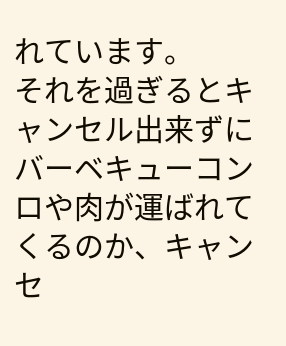れています。
それを過ぎるとキャンセル出来ずにバーベキューコンロや肉が運ばれてくるのか、キャンセ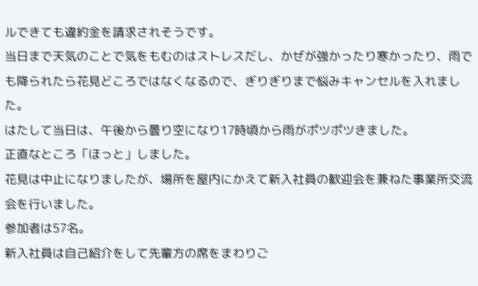ルできても違約金を請求されそうです。
当日まで天気のことで気をもむのはストレスだし、かぜが強かったり寒かったり、雨でも降られたら花見どころではなくなるので、ぎりぎりまで悩みキャンセルを入れました。
はたして当日は、午後から曇り空になり17時頃から雨がポツポツきました。
正直なところ「ほっと」しました。
花見は中止になりましたが、場所を屋内にかえて新入社員の歓迎会を兼ねた事業所交流会を行いました。
参加者は57名。
新入社員は自己紹介をして先輩方の席をまわりご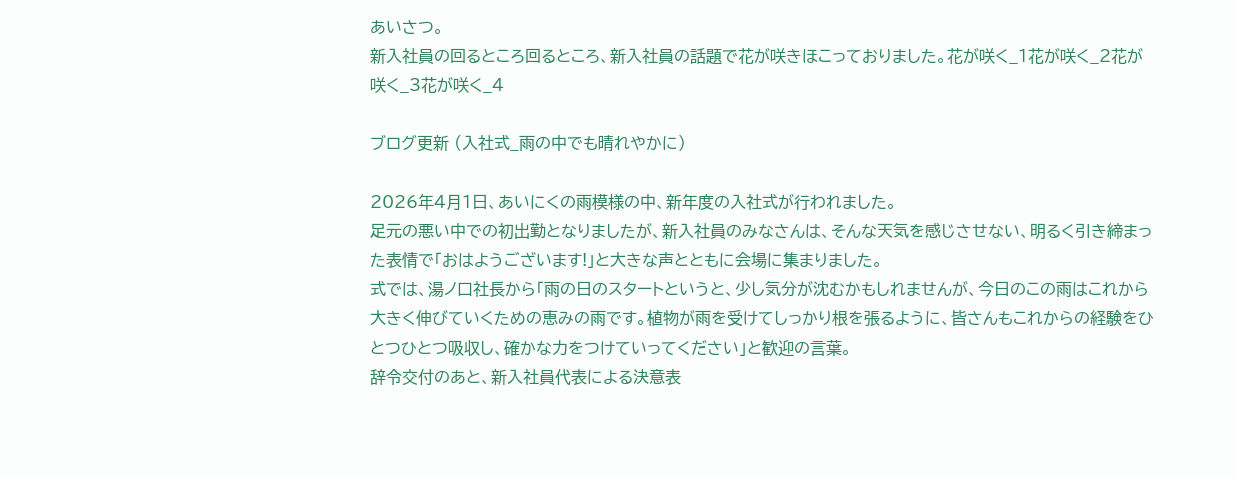あいさつ。
新入社員の回るところ回るところ、新入社員の話題で花が咲きほこっておりました。花が咲く_1花が咲く_2花が咲く_3花が咲く_4

ブログ更新 (入社式_雨の中でも晴れやかに)

2026年4月1日、あいにくの雨模様の中、新年度の入社式が行われました。
足元の悪い中での初出勤となりましたが、新入社員のみなさんは、そんな天気を感じさせない、明るく引き締まった表情で「おはようございます!」と大きな声とともに会場に集まりました。
式では、湯ノ口社長から「雨の日のスタートというと、少し気分が沈むかもしれませんが、今日のこの雨はこれから大きく伸びていくための恵みの雨です。植物が雨を受けてしっかり根を張るように、皆さんもこれからの経験をひとつひとつ吸収し、確かな力をつけていってください」と歓迎の言葉。
辞令交付のあと、新入社員代表による決意表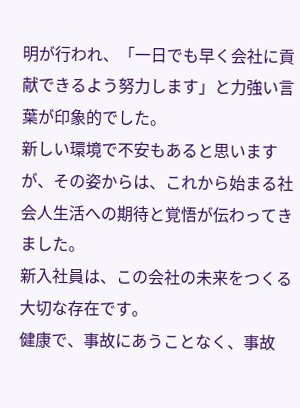明が行われ、「一日でも早く会社に貢献できるよう努力します」と力強い言葉が印象的でした。
新しい環境で不安もあると思いますが、その姿からは、これから始まる社会人生活への期待と覚悟が伝わってきました。
新入社員は、この会社の未来をつくる大切な存在です。
健康で、事故にあうことなく、事故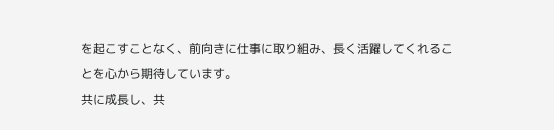を起こすことなく、前向きに仕事に取り組み、長く活躍してくれることを心から期待しています。
共に成長し、共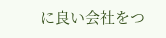に良い会社をつ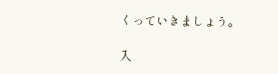くっていきましょう。

入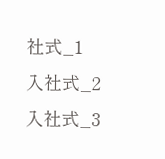社式_1
入社式_2
入社式_3